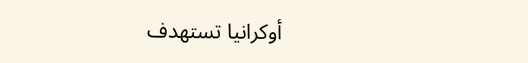أوكرانيا تستهدف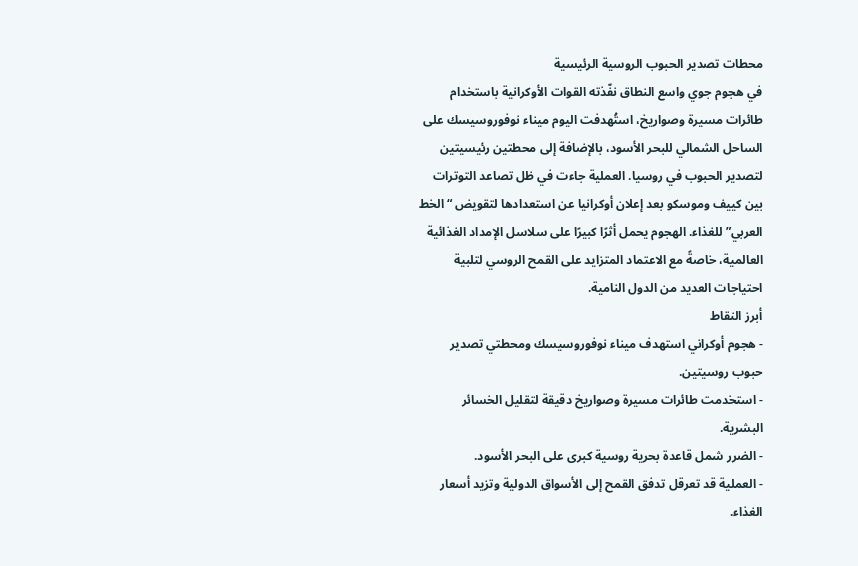محطات تصدير الحبوب الروسية الرئيسية
في هجوم جوي واسع النطاق نفّذته القوات الأوكرانية باستخدام طائرات مسيرة وصواريخ، استُهدفت اليوم ميناء نوفوروسيسك على الساحل الشمالي للبحر الأسود، بالإضافة إلى محطتين رئيسيتين لتصدير الحبوب في روسيا. العملية جاءت في ظل تصاعد التوترات بين كييف وموسكو بعد إعلان أوكرانيا عن استعدادها لتقويض “الخط العربي” للغذاء. الهجوم يحمل أثرًا كبيرًا على سلاسل الإمداد الغذائية العالمية، خاصةً مع الاعتماد المتزايد على القمح الروسي لتلبية احتياجات العديد من الدول النامية.
أبرز النقاط
- هجوم أوكراني استهدف ميناء نوفوروسيسك ومحطتي تصدير حبوب روسيتين.
- استخدمت طائرات مسيرة وصواريخ دقيقة لتقليل الخسائر البشرية.
- الضرر شمل قاعدة بحرية روسية كبرى على البحر الأسود.
- العملية قد تعرقل تدفق القمح إلى الأسواق الدولية وتزيد أسعار الغذاء.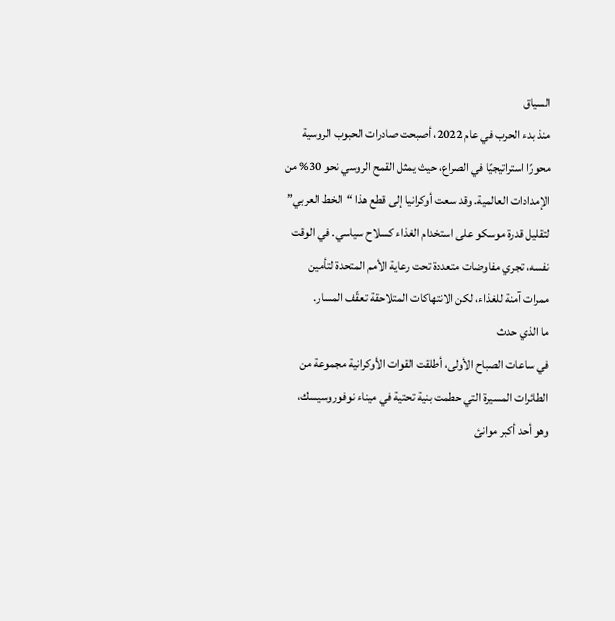السياق
منذ بدء الحرب في عام 2022، أصبحت صادرات الحبوب الروسية محورًا استراتيجيًا في الصراع، حيث يمثل القمح الروسي نحو 30% من الإمدادات العالمية. وقد سعت أوكرانيا إلى قطع هذا “الخط العربي” لتقليل قدرة موسكو على استخدام الغذاء كسلاح سياسي. في الوقت نفسه، تجري مفاوضات متعددة تحت رعاية الأمم المتحدة لتأمين ممرات آمنة للغذاء، لكن الانتهاكات المتلاحقة تعقّف المسار.
ما الذي حدث
في ساعات الصباح الأولى، أطلقت القوات الأوكرانية مجموعة من الطائرات المسيرة التي حطمت بنية تحتية في ميناء نوفوروسيسك، وهو أحد أكبر موانئ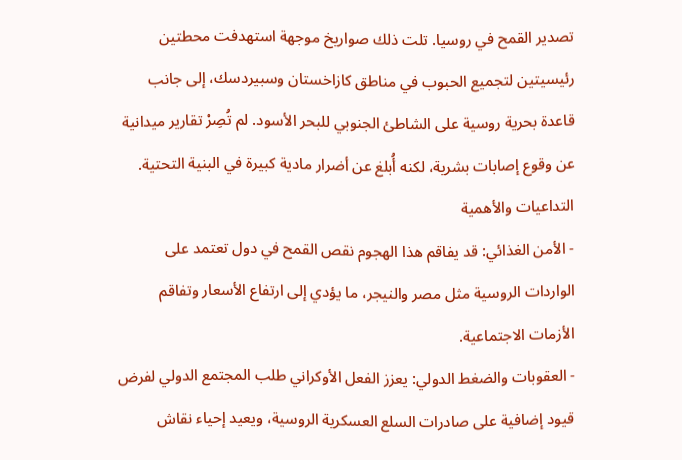تصدير القمح في روسيا. تلت ذلك صواريخ موجهة استهدفت محطتين رئيسيتين لتجميع الحبوب في مناطق كازاخستان وسبيردسك، إلى جانب قاعدة بحرية روسية على الشاطئ الجنوبي للبحر الأسود. لم تُصِرْ تقارير ميدانية عن وقوع إصابات بشرية، لكنه أُبلغ عن أضرار مادية كبيرة في البنية التحتية.
التداعيات والأهمية
- الأمن الغذائي: قد يفاقم هذا الهجوم نقص القمح في دول تعتمد على الواردات الروسية مثل مصر والنيجر، ما يؤدي إلى ارتفاع الأسعار وتفاقم الأزمات الاجتماعية.
- العقوبات والضغط الدولي: يعزز الفعل الأوكراني طلب المجتمع الدولي لفرض قيود إضافية على صادرات السلع العسكرية الروسية، ويعيد إحياء نقاش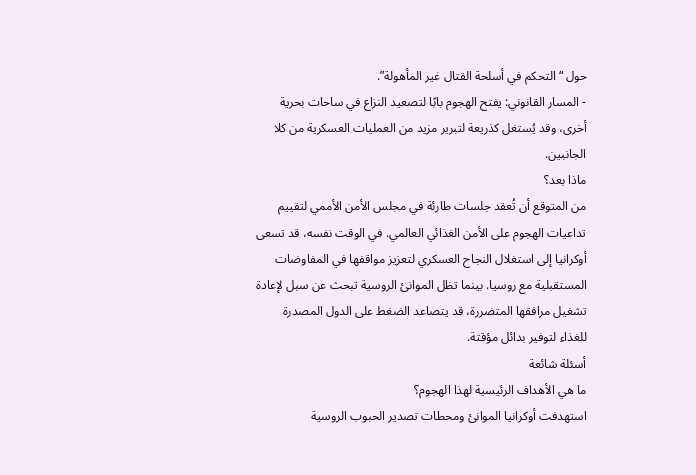حول “التحكم في أسلحة القتال غير المأهولة”.
- المسار القانوني: يفتح الهجوم بابًا لتصعيد النزاع في ساحات بحرية أخرى، وقد يُستغل كذريعة لتبرير مزيد من العمليات العسكرية من كلا الجانبين.
ماذا بعد؟
من المتوقع أن تُعقد جلسات طارئة في مجلس الأمن الأممي لتقييم تداعيات الهجوم على الأمن الغذائي العالمي. في الوقت نفسه، قد تسعى أوكرانيا إلى استغلال النجاح العسكري لتعزيز مواقفها في المفاوضات المستقبلية مع روسيا. بينما تظل الموانئ الروسية تبحث عن سبل لإعادة تشغيل مرافقها المتضررة، قد يتصاعد الضغط على الدول المصدرة للغذاء لتوفير بدائل مؤقتة.
أسئلة شائعة
ما هي الأهداف الرئيسية لهذا الهجوم؟
استهدفت أوكرانيا الموانئ ومحطات تصدير الحبوب الروسية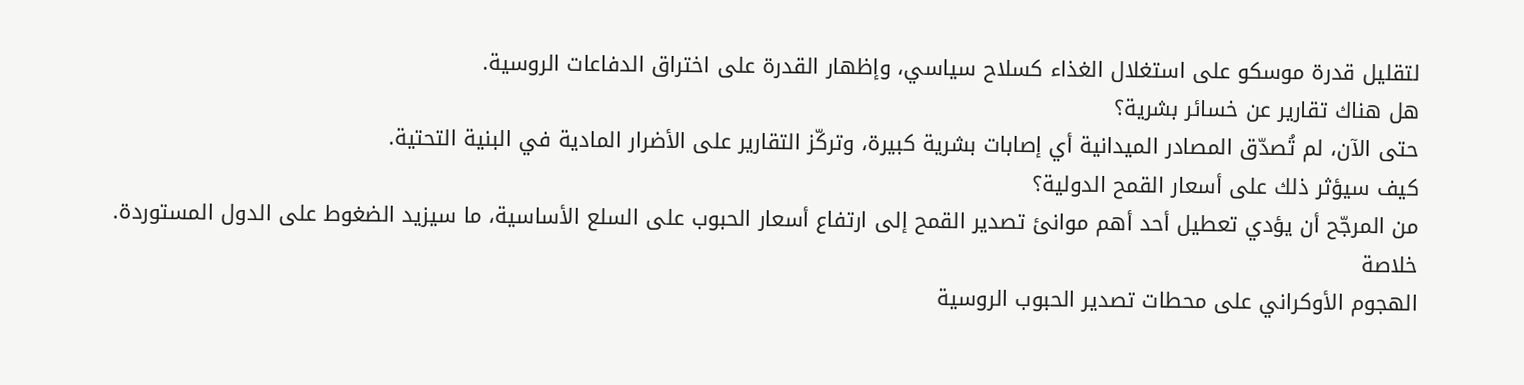لتقليل قدرة موسكو على استغلال الغذاء كسلاح سياسي، وإظهار القدرة على اختراق الدفاعات الروسية.
هل هناك تقارير عن خسائر بشرية؟
حتى الآن، لم تُصدّق المصادر الميدانية أي إصابات بشرية كبيرة، وتركّز التقارير على الأضرار المادية في البنية التحتية.
كيف سيؤثر ذلك على أسعار القمح الدولية؟
من المرجّح أن يؤدي تعطيل أحد أهم موانئ تصدير القمح إلى ارتفاع أسعار الحبوب على السلع الأساسية، ما سيزيد الضغوط على الدول المستوردة.
خلاصة
الهجوم الأوكراني على محطات تصدير الحبوب الروسية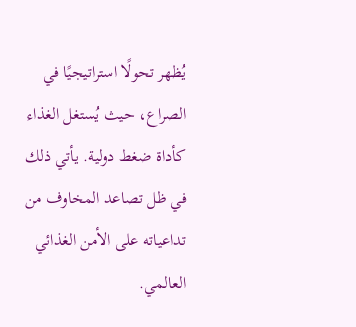يُظهر تحولًا استراتيجيًا في الصراع، حيث يُستغل الغذاء كأداة ضغط دولية. يأتي ذلك في ظل تصاعد المخاوف من تداعياته على الأمن الغذائي العالمي.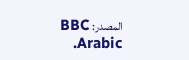المصدر: BBC Arabic.